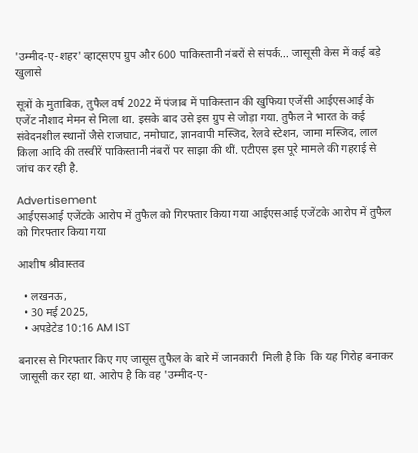'उम्मीद-ए-शहर' व्हाट्सएप ग्रुप और 600 पाकिस्तानी नंबरों से संपर्क... जासूसी केस में कई बड़े खुलासे

सूत्रों के मुताबिक, तुफैल वर्ष 2022 में पंजाब में पाकिस्तान की खुफिया एजेंसी आईएसआई के एजेंट नौशाद मेमन से मिला था. इसके बाद उसे इस ग्रुप से जोड़ा गया. तुफैल ने भारत के कई संवेदनशील स्थानों जैसे राजघाट, नमोघाट, ज्ञानवापी मस्जिद, रेलवे स्टेशन, जामा मस्जिद, लाल किला आदि की तस्वीरें पाकिस्तानी नंबरों पर साझा की थीं. एटीएस इस पूरे मामले की गहराई से जांच कर रही है.

Advertisement
आईएसआई एजेंटके आरोप में तुफैल को गिरफ्तार किया गया आईएसआई एजेंटके आरोप में तुफैल को गिरफ्तार किया गया

आशीष श्रीवास्तव

  • लखनऊ,
  • 30 मई 2025,
  • अपडेटेड 10:16 AM IST

बनारस से गिरफ्तार किए गए जासूस तुफैल के बारे में जानकारी  मिली है कि  कि यह गिरोह बनाकर जासूसी कर रहा था. आरोप है कि वह 'उम्मीद-ए-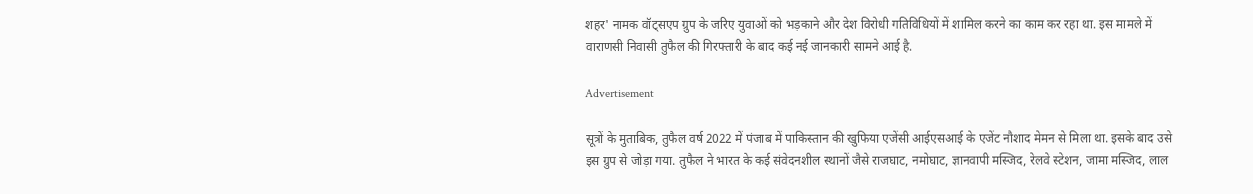शहर' नामक वॉट्सएप ग्रुप के जरिए युवाओं को भड़काने और देश विरोधी गतिविधियों में शामिल करने का काम कर रहा था. इस मामले में वाराणसी निवासी तुफैल की गिरफ्तारी के बाद कई नई जानकारी सामने आई है.

Advertisement

सूत्रों के मुताबिक, तुफैल वर्ष 2022 में पंजाब में पाकिस्तान की खुफिया एजेंसी आईएसआई के एजेंट नौशाद मेमन से मिला था. इसके बाद उसे इस ग्रुप से जोड़ा गया. तुफैल ने भारत के कई संवेदनशील स्थानों जैसे राजघाट, नमोघाट, ज्ञानवापी मस्जिद, रेलवे स्टेशन, जामा मस्जिद, लाल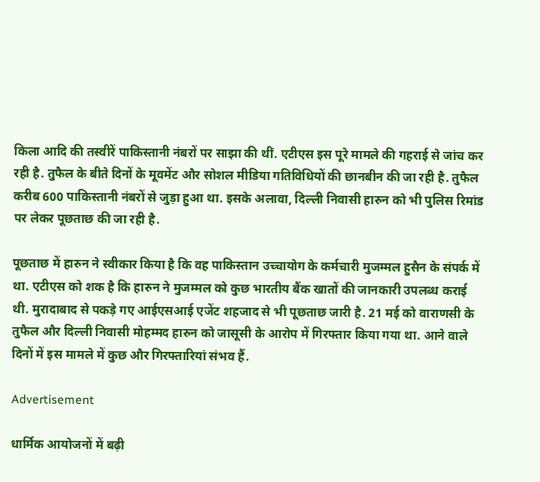किला आदि की तस्वीरें पाकिस्तानी नंबरों पर साझा की थीं. एटीएस इस पूरे मामले की गहराई से जांच कर रही है. तुफैल के बीते दिनों के मूवमेंट और सोशल मीडिया गतिविधियों की छानबीन की जा रही है. तुफैल करीब 600 पाकिस्तानी नंबरों से जुड़ा हुआ था. इसके अलावा, दिल्ली निवासी हारुन को भी पुलिस रिमांड पर लेकर पूछताछ की जा रही है.

पूछताछ में हारुन ने स्वीकार किया है कि वह पाकिस्तान उच्चायोग के कर्मचारी मुजम्मल हुसैन के संपर्क में था. एटीएस को शक है कि हारुन ने मुजम्मल को कुछ भारतीय बैंक खातों की जानकारी उपलब्ध कराई थी. मुरादाबाद से पकड़े गए आईएसआई एजेंट शहजाद से भी पूछताछ जारी है. 21 मई को वाराणसी के तुफैल और दिल्ली निवासी मोहम्मद हारुन को जासूसी के आरोप में गिरफ्तार किया गया था. आने वाले दिनों में इस मामले में कुछ और गिरफ्तारियां संभव हैं.

Advertisement

धार्मिक आयोजनों में बढ़ी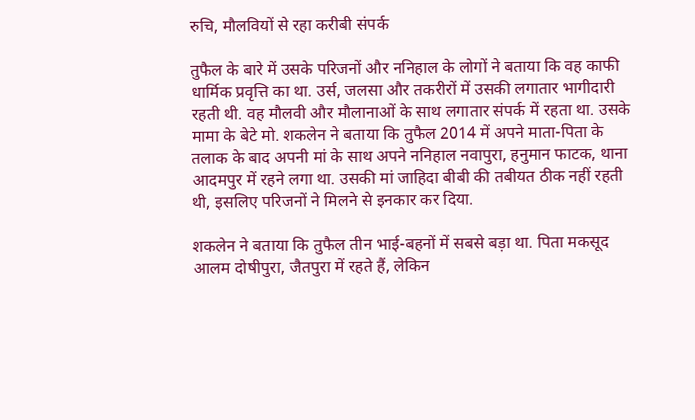रुचि, मौलवियों से रहा करीबी संपर्क

तुफैल के बारे में उसके परिजनों और ननिहाल के लोगों ने बताया कि वह काफी धार्मिक प्रवृत्ति का था. उर्स, जलसा और तकरीरों में उसकी लगातार भागीदारी रहती थी. वह मौलवी और मौलानाओं के साथ लगातार संपर्क में रहता था. उसके मामा के बेटे मो. शकलेन ने बताया कि तुफैल 2014 में अपने माता-पिता के तलाक के बाद अपनी मां के साथ अपने ननिहाल नवापुरा, हनुमान फाटक, थाना आदमपुर में रहने लगा था. उसकी मां जाहिदा बीबी की तबीयत ठीक नहीं रहती थी, इसलिए परिजनों ने मिलने से इनकार कर दिया.

शकलेन ने बताया कि तुफैल तीन भाई-बहनों में सबसे बड़ा था. पिता मकसूद आलम दोषीपुरा, जैतपुरा में रहते हैं, लेकिन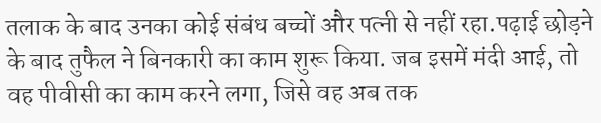तलाक के बाद उनका कोई संबंध बच्चों और पत्नी से नहीं रहा.पढ़ाई छोड़ने के बाद तुफैल ने बिनकारी का काम शुरू किया. जब इसमें मंदी आई, तो वह पीवीसी का काम करने लगा, जिसे वह अब तक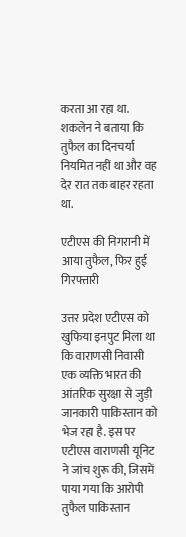करता आ रहा था. शकलेन ने बताया कि तुफैल का दिनचर्या नियमित नहीं था और वह देर रात तक बाहर रहता था.

एटीएस की निगरानी में आया तुफैल, फिर हुई गिरफ्तारी

उत्तर प्रदेश एटीएस को खुफिया इनपुट मिला था कि वाराणसी निवासी एक व्यक्ति भारत की आंतरिक सुरक्षा से जुड़ी जानकारी पाकिस्तान को भेज रहा है. इस पर एटीएस वाराणसी यूनिट ने जांच शुरू की, जिसमें पाया गया कि आरोपी तुफैल पाकिस्तान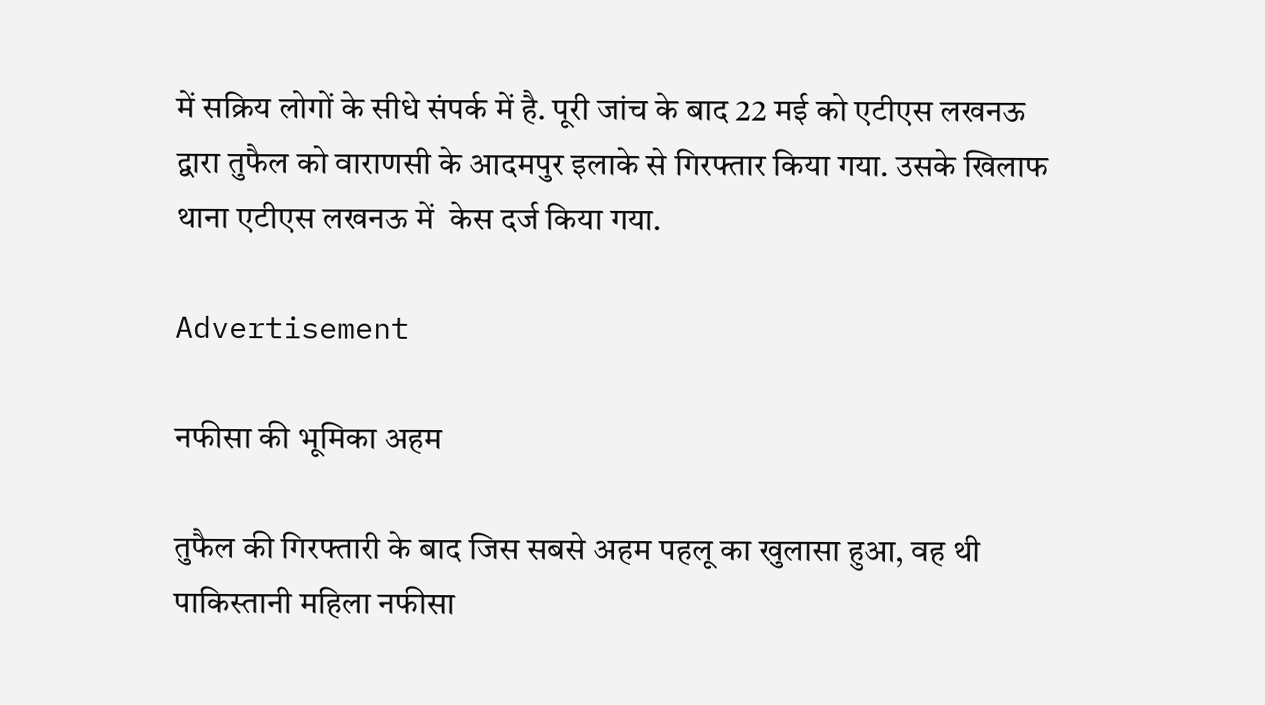में सक्रिय लोगों के सीधे संपर्क में है. पूरी जांच के बाद 22 मई को एटीएस लखनऊ द्वारा तुफैल को वाराणसी के आदमपुर इलाके से गिरफ्तार किया गया. उसके खिलाफ थाना एटीएस लखनऊ में  केस दर्ज किया गया.

Advertisement

नफीसा की भूमिका अहम

तुफैल की गिरफ्तारी के बाद जिस सबसे अहम पहलू का खुलासा हुआ, वह थी पाकिस्तानी महिला नफीसा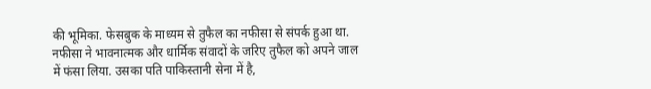की भूमिका. फेसबुक के माध्यम से तुफैल का नफीसा से संपर्क हुआ था. नफीसा ने भावनात्मक और धार्मिक संवादों के जरिए तुफैल को अपने जाल में फंसा लिया. उसका पति पाकिस्तानी सेना में है,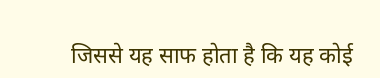जिससे यह साफ होता है कि यह कोई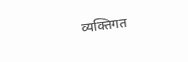व्यक्तिगत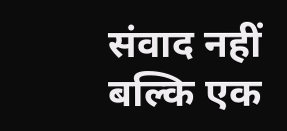संवाद नहीं बल्कि एक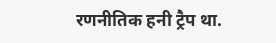रणनीतिक हनी ट्रैप था.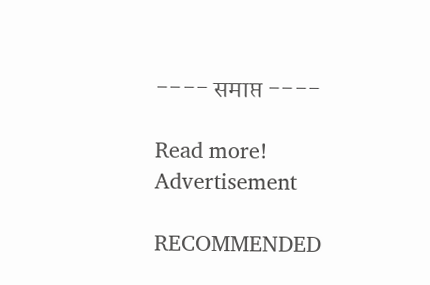---- समाप्त ----

Read more!
Advertisement

RECOMMENDED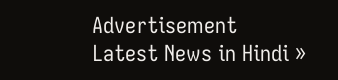Advertisement
Latest News in Hindi »